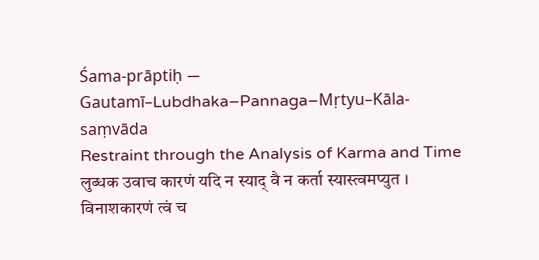Śama-prāptiḥ — Gautamī–Lubdhaka–Pannaga–Mṛtyu–Kāla-saṃvāda
Restraint through the Analysis of Karma and Time
लुब्धक उवाच कारणं यदि न स्याद् वै न कर्ता स्यास्त्वमप्युत । विनाशकारणं त्वं च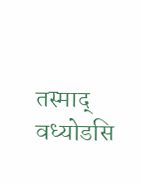तस्माद् वध्योडसि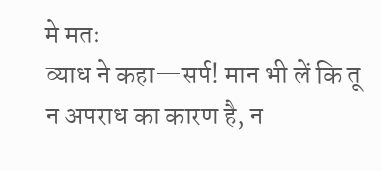मे मतः
व्याध ने कहा—सर्प! मान भी लें कि तू न अपराध का कारण है, न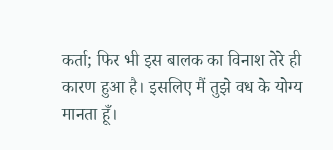कर्ता; फिर भी इस बालक का विनाश तेरे ही कारण हुआ है। इसलिए मैं तुझे वध के योग्य मानता हूँ।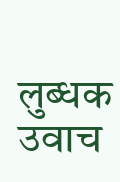लुब्धक उवाच